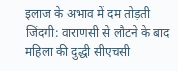इलाज के अभाव में दम तोड़ती जिंदगी: वाराणसी से लौटने के बाद महिला की दुद्धी सीएचसी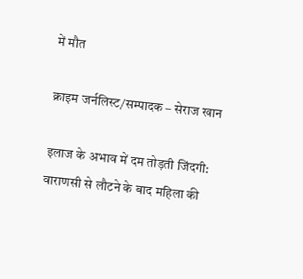में मौत

क्राइम जर्नलिस्ट/सम्पादक – सेराज खान

इलाज के अभाव में दम तोड़ती जिंदगी: वाराणसी से लौटने के बाद महिला की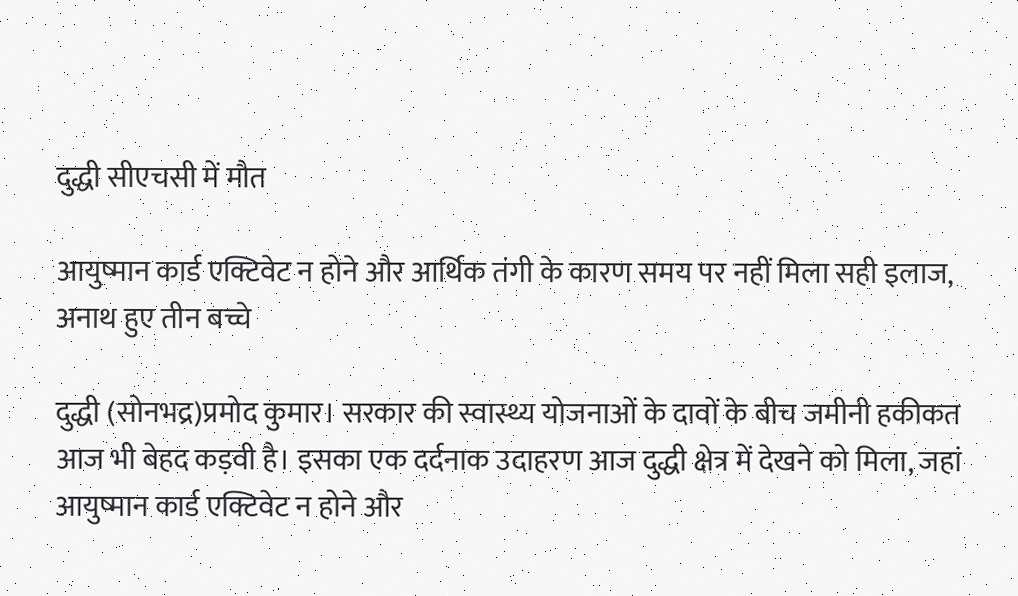दुद्धी सीएचसी में मौत

आयुष्मान कार्ड एक्टिवेट न होने और आर्थिक तंगी के कारण समय पर नहीं मिला सही इलाज, अनाथ हुए तीन बच्चे

दुद्धी (सोनभद्र)प्रमोद कुमार। सरकार की स्वास्थ्य योजनाओं के दावों के बीच जमीनी हकीकत आज भी बेहद कड़वी है। इसका एक दर्दनाक उदाहरण आज दुद्धी क्षेत्र में देखने को मिला, जहां आयुष्मान कार्ड एक्टिवेट न होने और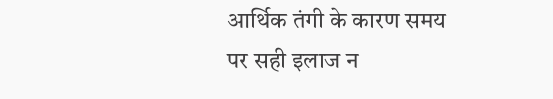आर्थिक तंगी के कारण समय पर सही इलाज न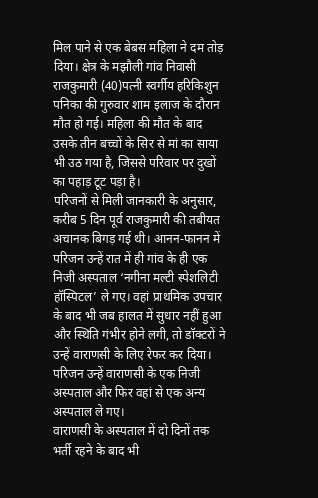मिल पाने से एक बेबस महिला ने दम तोड़ दिया। क्षेत्र के मझौली गांव निवासी राजकुमारी (40)पत्नी स्वर्गीय हरिकिशुन पनिका की गुरुवार शाम इलाज के दौरान मौत हो गई। महिला की मौत के बाद उसके तीन बच्चों के सिर से मां का साया भी उठ गया है, जिससे परिवार पर दुखों का पहाड़ टूट पड़ा है।
परिजनों से मिली जानकारी के अनुसार, करीब 5 दिन पूर्व राजकुमारी की तबीयत अचानक बिगड़ गई थी। आनन-फानन में परिजन उन्हें रात में ही गांव के ही एक निजी अस्पताल ‘नगीना मल्टी स्पेशलिटी हॉस्पिटल’ ले गए। वहां प्राथमिक उपचार के बाद भी जब हालत में सुधार नहीं हुआ और स्थिति गंभीर होने लगी, तो डॉक्टरों ने उन्हें वाराणसी के लिए रेफर कर दिया। परिजन उन्हें वाराणसी के एक निजी अस्पताल और फिर वहां से एक अन्य अस्पताल ले गए।
वाराणसी के अस्पताल में दो दिनों तक भर्ती रहने के बाद भी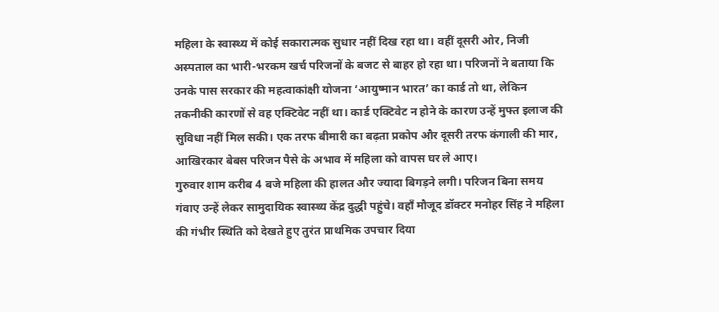महिला के स्वास्थ्य में कोई सकारात्मक सुधार नहीं दिख रहा था। वहीं दूसरी ओर, निजी अस्पताल का भारी-भरकम खर्च परिजनों के बजट से बाहर हो रहा था। परिजनों ने बताया कि उनके पास सरकार की महत्वाकांक्षी योजना ‘आयुष्मान भारत’ का कार्ड तो था, लेकिन तकनीकी कारणों से वह एक्टिवेट नहीं था। कार्ड एक्टिवेट न होने के कारण उन्हें मुफ्त इलाज की सुविधा नहीं मिल सकी। एक तरफ बीमारी का बढ़ता प्रकोप और दूसरी तरफ कंगाली की मार, आखिरकार बेबस परिजन पैसे के अभाव में महिला को वापस घर ले आए।
गुरुवार शाम करीब 4 बजे महिला की हालत और ज्यादा बिगड़ने लगी। परिजन बिना समय गंवाए उन्हें लेकर सामुदायिक स्वास्थ्य केंद्र दुद्धी पहुंचे। वहाँ मौजूद डॉक्टर मनोहर सिंह ने महिला की गंभीर स्थिति को देखते हुए तुरंत प्राथमिक उपचार दिया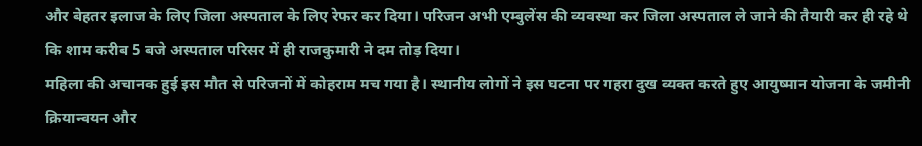और बेहतर इलाज के लिए जिला अस्पताल के लिए रेफर कर दिया। परिजन अभी एम्बुलेंस की व्यवस्था कर जिला अस्पताल ले जाने की तैयारी कर ही रहे थे कि शाम करीब 5 बजे अस्पताल परिसर में ही राजकुमारी ने दम तोड़ दिया।
महिला की अचानक हुई इस मौत से परिजनों में कोहराम मच गया है। स्थानीय लोगों ने इस घटना पर गहरा दुख व्यक्त करते हुए आयुष्मान योजना के जमीनी क्रियान्वयन और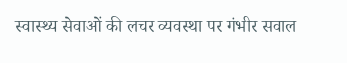स्वास्थ्य सेवाओं की लचर व्यवस्था पर गंभीर सवाल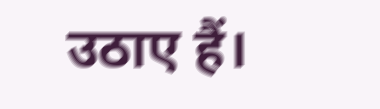उठाए हैं।